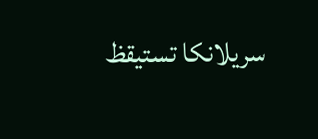سريلانكا تستيقظ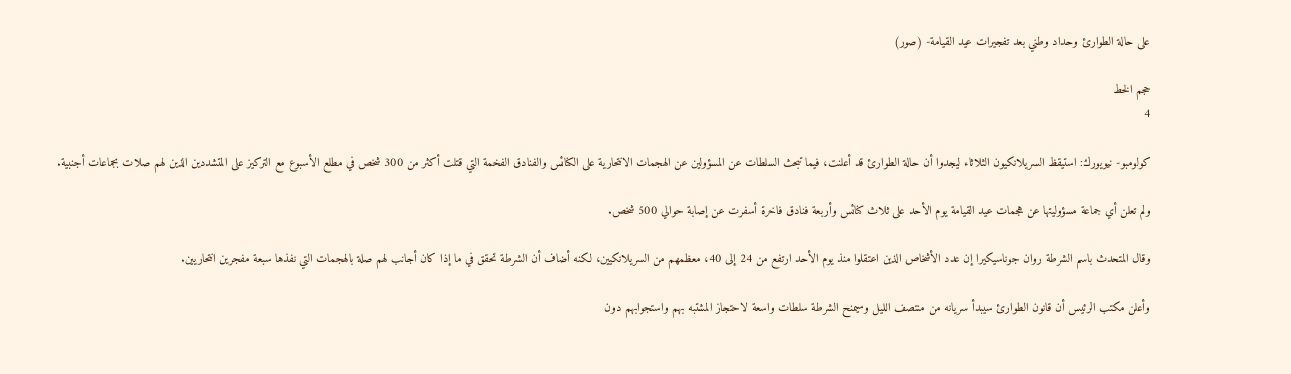على حالة الطوارئ وحداد وطني بعد تفجيرات عيد القيامة- (صور)

حجم الخط
4

كولومبو- نيويورك: استيقظ السريلانكيون الثلاثاء ليجدوا أن حالة الطوارئ قد أعلنت، فيما تبحث السلطات عن المسؤولين عن الهجمات الانتحارية على الكنائس والفنادق الفخمة التي قتلت أكثر من 300 شخص في مطلع الأسبوع مع التركيز على المتشددين الذين لهم صلات بجماعات أجنبية.

ولم تعلن أي جماعة مسؤوليتها عن هجمات عيد القيامة يوم الأحد على ثلاث كنائس وأربعة فنادق فاخرة أسفرت عن إصابة حوالي 500 شخص.

وقال المتحدث باسم الشرطة روان جوناسيكيرا إن عدد الأشخاص الذين اعتقلوا منذ يوم الأحد ارتفع من 24 إلى 40، معظمهم من السريلانكيين، لكنه أضاف أن الشرطة تحقق في ما إذا كان أجانب لهم صلة بالهجمات التي نفذها سبعة مفجرين انتحاريين.

وأعلن مكتب الرئيس أن قانون الطوارئ سيبدأ سريانه من منتصف الليل وسيمنح الشرطة سلطات واسعة لاحتجاز المشتبه بهم واستجوابهم دون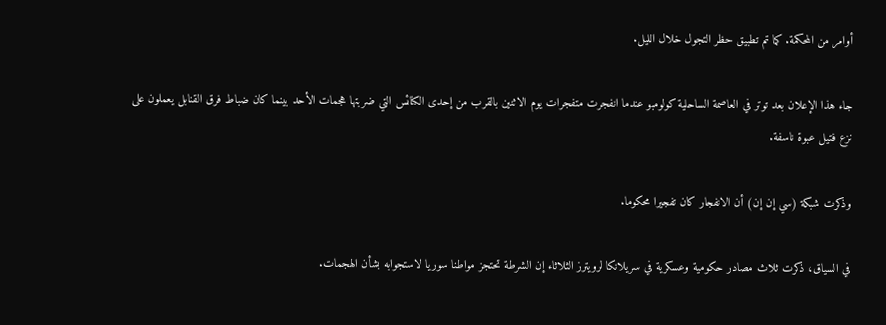أوامر من المحكمة. كما تم تطبيق حظر التجول خلال الليل.

جاء هذا الإعلان بعد توتر في العاصمة الساحلية كولومبو عندما انفجرت متفجرات يوم الاثنين بالقرب من إحدى الكنائس التي ضربتها هجمات الأحد بينما كان ضباط فرق القنابل يعملون على نزع فتيل عبوة ناسفة.

وذكرت شبكة (سي إن إن) أن الانفجار كان تفجيرا محكوما.

في السياق، ذكرت ثلاث مصادر حكومية وعسكرية في سريلانكا لرويترز الثلاثاء إن الشرطة تحتجز مواطنا سوريا لاستجوابه بشأن الهجمات.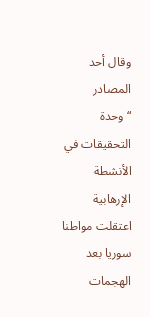وقال أحد المصادر “وحدة التحقيقات في الأنشطة الإرهابية اعتقلت مواطنا سوريا بعد الهجمات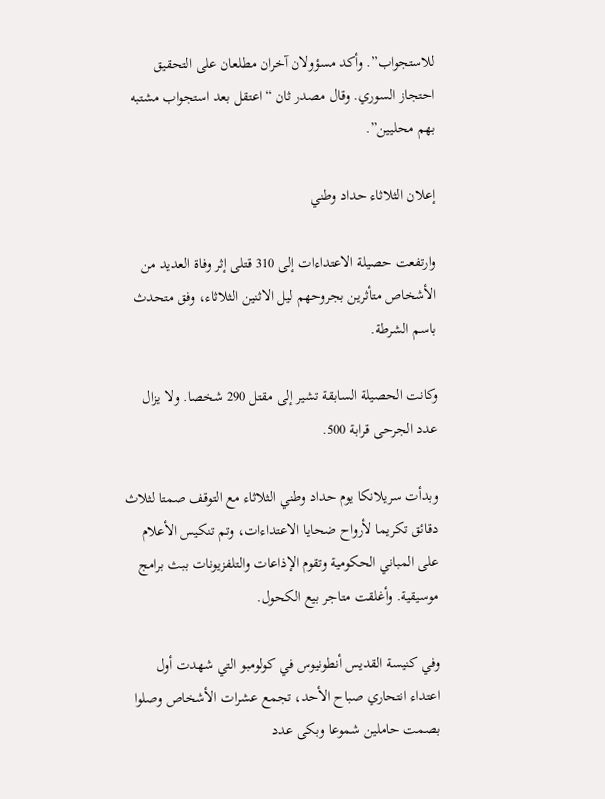للاستجواب”. وأكد مسؤولان آخران مطلعان على التحقيق احتجاز السوري. وقال مصدر ثان “اعتقل بعد استجواب مشتبه بهم محليين”.

إعلان الثلاثاء حداد وطني

وارتفعت حصيلة الاعتداءات إلى 310 قتلى إثر وفاة العديد من الأشخاص متأثرين بجروحهم ليل الاثنين الثلاثاء، وفق متحدث باسم الشرطة.

وكانت الحصيلة السابقة تشير إلى مقتل 290 شخصا. ولا يزال عدد الجرحى قرابة 500.

وبدأت سريلانكا يوم حداد وطني الثلاثاء مع التوقف صمتا لثلاث دقائق تكريما لأرواح ضحايا الاعتداءات، وتم تنكيس الأعلام على المباني الحكومية وتقوم الإذاعات والتلفزيونات ببث برامج موسيقية. وأغلقت متاجر بيع الكحول.

وفي كنيسة القديس أنطونيوس في كولومبو التي شهدت أول اعتداء انتحاري صباح الأحد، تجمع عشرات الأشخاص وصلوا بصمت حاملين شموعا وبكى عدد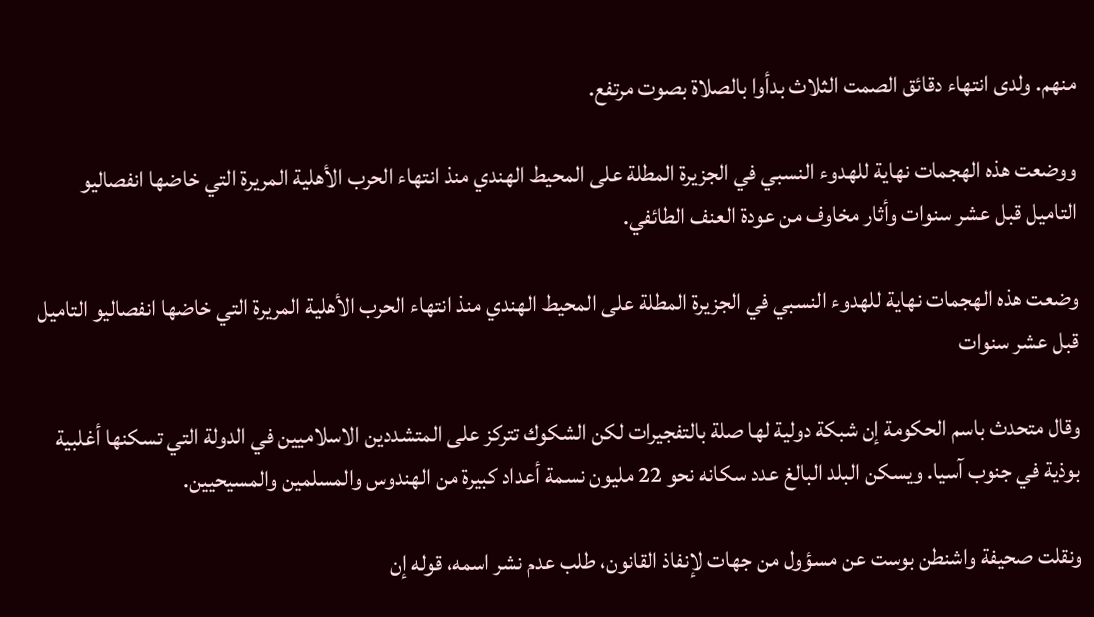منهم. ولدى انتهاء دقائق الصمت الثلاث بدأوا بالصلاة بصوت مرتفع.

ووضعت هذه الهجمات نهاية للهدوء النسبي في الجزيرة المطلة على المحيط الهندي منذ انتهاء الحرب الأهلية المريرة التي خاضها انفصاليو التاميل قبل عشر سنوات وأثار مخاوف من عودة العنف الطائفي.

وضعت هذه الهجمات نهاية للهدوء النسبي في الجزيرة المطلة على المحيط الهندي منذ انتهاء الحرب الأهلية المريرة التي خاضها انفصاليو التاميل قبل عشر سنوات

وقال متحدث باسم الحكومة إن شبكة دولية لها صلة بالتفجيرات لكن الشكوك تتركز على المتشددين الاسلاميين في الدولة التي تسكنها أغلبية بوذية في جنوب آسيا. ويسكن البلد البالغ عدد سكانه نحو 22 مليون نسمة أعداد كبيرة من الهندوس والمسلمين والمسيحيين.

ونقلت صحيفة واشنطن بوست عن مسؤول من جهات لإنفاذ القانون، طلب عدم نشر اسمه، قوله إن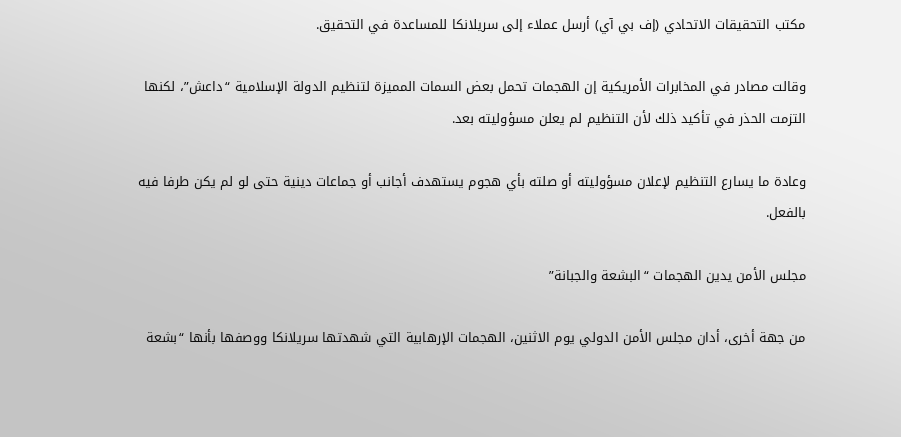مكتب التحقيقات الاتحادي (إف بي آي) أرسل عملاء إلى سريلانكا للمساعدة في التحقيق.

وقالت مصادر في المخابرات الأمريكية إن الهجمات تحمل بعض السمات المميزة لتنظيم الدولة الإسلامية “داعش”، لكنها التزمت الحذر في تأكيد ذلك لأن التنظيم لم يعلن مسؤوليته بعد.

وعادة ما يسارع التنظيم لإعلان مسؤوليته أو صلته بأي هجوم يستهدف أجانب أو جماعات دينية حتى لو لم يكن طرفا فيه بالفعل.

مجلس الأمن يدين الهجمات “البشعة والجبانة”

من جهة أخرى، أدان مجلس الأمن الدولي يوم الاثنين، الهجمات الإرهابية التي شهدتها سريلانكا ووصفها بأنها “بشعة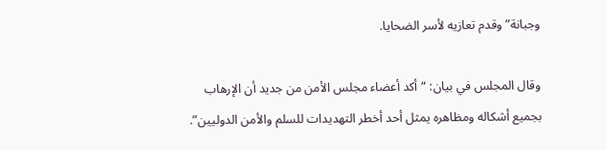وجبانة” وقدم تعازيه لأسر الضحايا.

وقال المجلس في بيان: “أكد أعضاء مجلس الأمن من جديد أن الإرهاب بجميع أشكاله ومظاهره يمثل أحد أخطر التهديدات للسلم والأمن الدوليين”.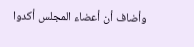وأضاف أن أعضاء المجلس أكدوا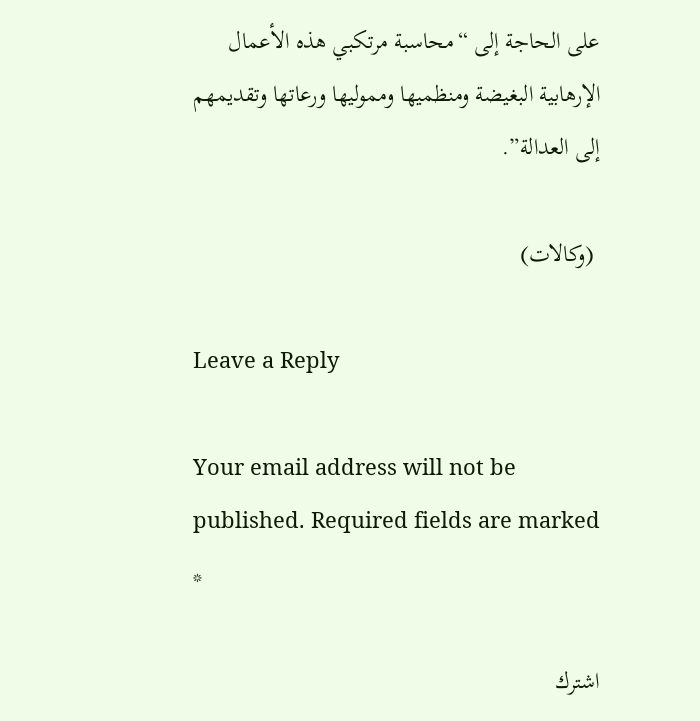على الحاجة إلى “محاسبة مرتكبي هذه الأعمال الإرهابية البغيضة ومنظميها ومموليها ورعاتها وتقديمهم إلى العدالة”.

 (وكالات)

Leave a Reply

Your email address will not be published. Required fields are marked *

اشترك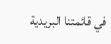في قائمتنا البريدية